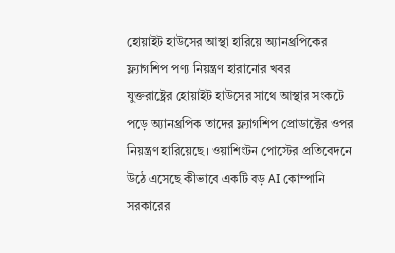হোয়াইট হাউসের আস্থা হারিয়ে অ্যানথ্রপিকের ফ্ল্যাগশিপ পণ্য নিয়ন্ত্রণ হারানোর খবর
যুক্তরাষ্ট্রের হোয়াইট হাউসের সাথে আস্থার সংকটে পড়ে অ্যানথ্রপিক তাদের ফ্ল্যাগশিপ প্রোডাক্টের ওপর নিয়ন্ত্রণ হারিয়েছে। ওয়াশিংটন পোস্টের প্রতিবেদনে উঠে এসেছে কীভাবে একটি বড় AI কোম্পানি সরকারের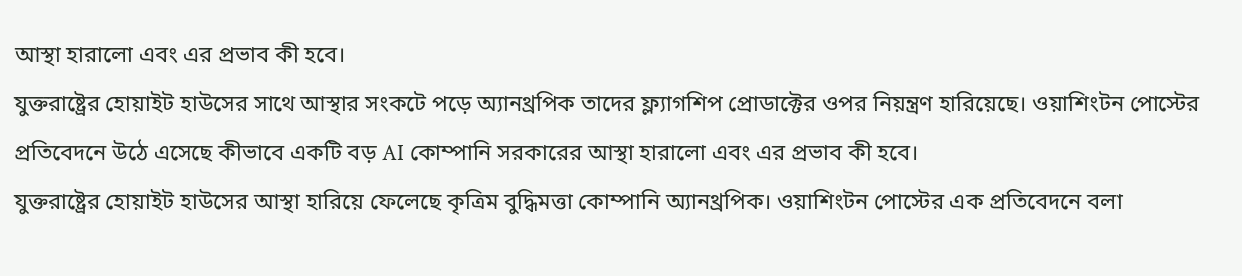আস্থা হারালো এবং এর প্রভাব কী হবে।
যুক্তরাষ্ট্রের হোয়াইট হাউসের সাথে আস্থার সংকটে পড়ে অ্যানথ্রপিক তাদের ফ্ল্যাগশিপ প্রোডাক্টের ওপর নিয়ন্ত্রণ হারিয়েছে। ওয়াশিংটন পোস্টের প্রতিবেদনে উঠে এসেছে কীভাবে একটি বড় AI কোম্পানি সরকারের আস্থা হারালো এবং এর প্রভাব কী হবে।
যুক্তরাষ্ট্রের হোয়াইট হাউসের আস্থা হারিয়ে ফেলেছে কৃত্রিম বুদ্ধিমত্তা কোম্পানি অ্যানথ্রপিক। ওয়াশিংটন পোস্টের এক প্রতিবেদনে বলা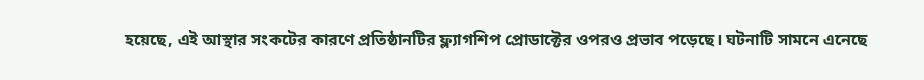হয়েছে, এই আস্থার সংকটের কারণে প্রতিষ্ঠানটির ফ্ল্যাগশিপ প্রোডাক্টের ওপরও প্রভাব পড়েছে। ঘটনাটি সামনে এনেছে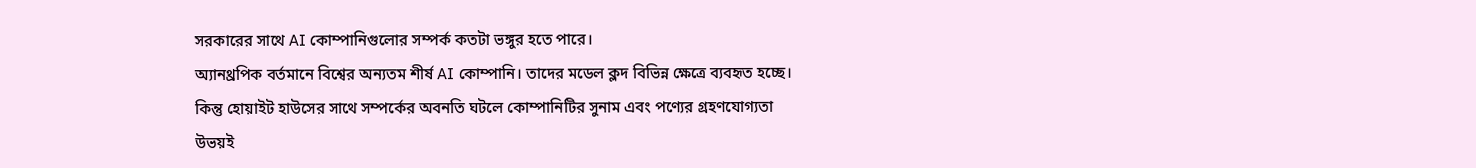সরকারের সাথে AI কোম্পানিগুলোর সম্পর্ক কতটা ভঙ্গুর হতে পারে।
অ্যানথ্রপিক বর্তমানে বিশ্বের অন্যতম শীর্ষ AI কোম্পানি। তাদের মডেল ক্লদ বিভিন্ন ক্ষেত্রে ব্যবহৃত হচ্ছে। কিন্তু হোয়াইট হাউসের সাথে সম্পর্কের অবনতি ঘটলে কোম্পানিটির সুনাম এবং পণ্যের গ্রহণযোগ্যতা উভয়ই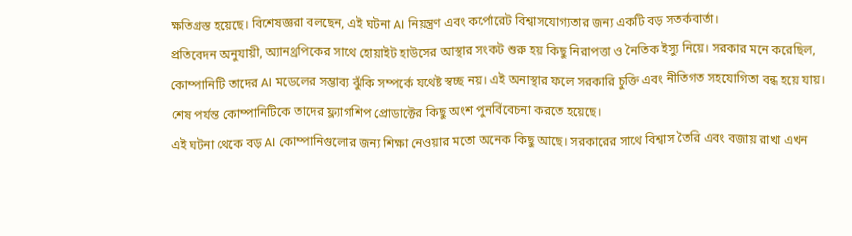ক্ষতিগ্রস্ত হয়েছে। বিশেষজ্ঞরা বলছেন, এই ঘটনা AI নিয়ন্ত্রণ এবং কর্পোরেট বিশ্বাসযোগ্যতার জন্য একটি বড় সতর্কবার্তা।
প্রতিবেদন অনুযায়ী, অ্যানথ্রপিকের সাথে হোয়াইট হাউসের আস্থার সংকট শুরু হয় কিছু নিরাপত্তা ও নৈতিক ইস্যু নিয়ে। সরকার মনে করেছিল, কোম্পানিটি তাদের AI মডেলের সম্ভাব্য ঝুঁকি সম্পর্কে যথেষ্ট স্বচ্ছ নয়। এই অনাস্থার ফলে সরকারি চুক্তি এবং নীতিগত সহযোগিতা বন্ধ হয়ে যায়। শেষ পর্যন্ত কোম্পানিটিকে তাদের ফ্ল্যাগশিপ প্রোডাক্টের কিছু অংশ পুনর্বিবেচনা করতে হয়েছে।
এই ঘটনা থেকে বড় AI কোম্পানিগুলোর জন্য শিক্ষা নেওয়ার মতো অনেক কিছু আছে। সরকারের সাথে বিশ্বাস তৈরি এবং বজায় রাখা এখন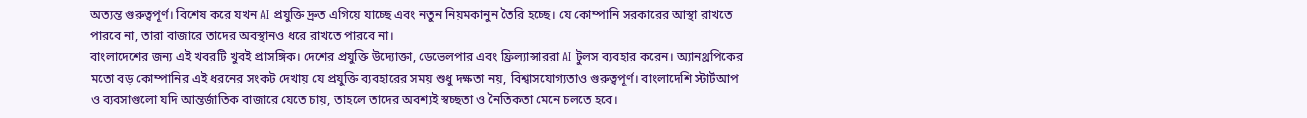অত্যন্ত গুরুত্বপূর্ণ। বিশেষ করে যখন AI প্রযুক্তি দ্রুত এগিয়ে যাচ্ছে এবং নতুন নিয়মকানুন তৈরি হচ্ছে। যে কোম্পানি সরকারের আস্থা রাখতে পারবে না, তারা বাজারে তাদের অবস্থানও ধরে রাখতে পারবে না।
বাংলাদেশের জন্য এই খবরটি খুবই প্রাসঙ্গিক। দেশের প্রযুক্তি উদ্যোক্তা, ডেভেলপার এবং ফ্রিল্যান্সাররা AI টুলস ব্যবহার করেন। অ্যানথ্রপিকের মতো বড় কোম্পানির এই ধরনের সংকট দেখায় যে প্রযুক্তি ব্যবহারের সময় শুধু দক্ষতা নয়, বিশ্বাসযোগ্যতাও গুরুত্বপূর্ণ। বাংলাদেশি স্টার্টআপ ও ব্যবসাগুলো যদি আন্তর্জাতিক বাজারে যেতে চায়, তাহলে তাদের অবশ্যই স্বচ্ছতা ও নৈতিকতা মেনে চলতে হবে।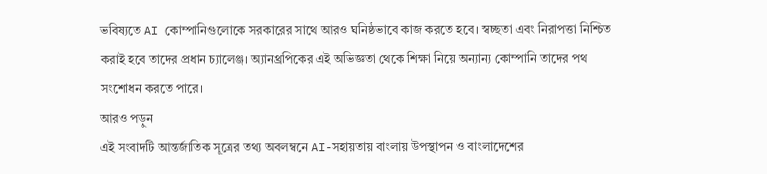ভবিষ্যতে AI কোম্পানিগুলোকে সরকারের সাথে আরও ঘনিষ্ঠভাবে কাজ করতে হবে। স্বচ্ছতা এবং নিরাপত্তা নিশ্চিত করাই হবে তাদের প্রধান চ্যালেঞ্জ। অ্যানথ্রপিকের এই অভিজ্ঞতা থেকে শিক্ষা নিয়ে অন্যান্য কোম্পানি তাদের পথ সংশোধন করতে পারে।
আরও পড়ুন
এই সংবাদটি আন্তর্জাতিক সূত্রের তথ্য অবলম্বনে AI-সহায়তায় বাংলায় উপস্থাপন ও বাংলাদেশের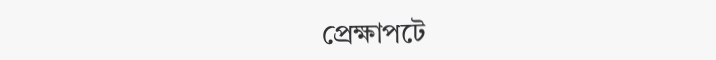প্রেক্ষাপটে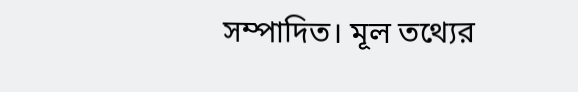সম্পাদিত। মূল তথ্যের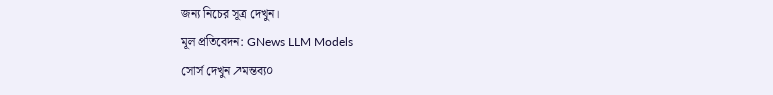জন্য নিচের সূত্র দেখুন।
মূল প্রতিবেদন: GNews LLM Models
সোর্স দেখুন ↗মন্তব্য০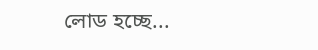লোড হচ্ছে...